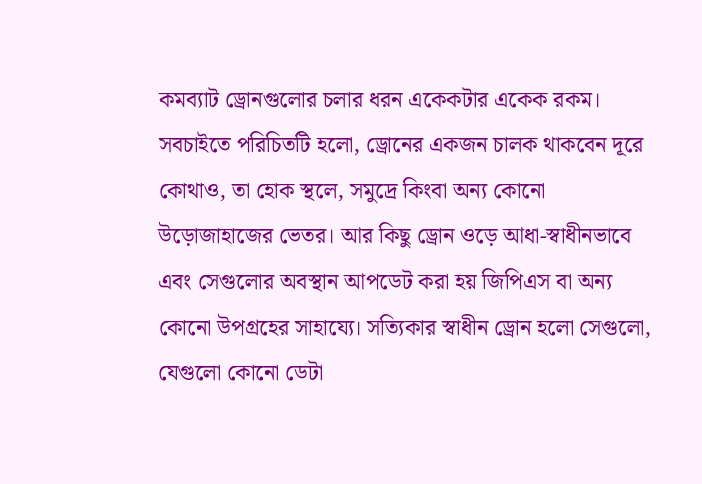কমব্যাট ড্রোনগুলোর চলার ধরন একেকটার একেক রকম। সবচাইতে পরিচিতটি হলো, ড্রোনের একজন চালক থাকবেন দূরে কোথাও, তা হোক স্থলে, সমুদ্রে কিংবা অন্য কোনো উড়োজাহাজের ভেতর। আর কিছু ড্রোন ওড়ে আধা-স্বাধীনভাবে এবং সেগুলোর অবস্থান আপডেট করা হয় জিপিএস বা অন্য কোনো উপগ্রহের সাহায্যে। সত্যিকার স্বাধীন ড্রোন হলো সেগুলো, যেগুলো কোনো ডেটা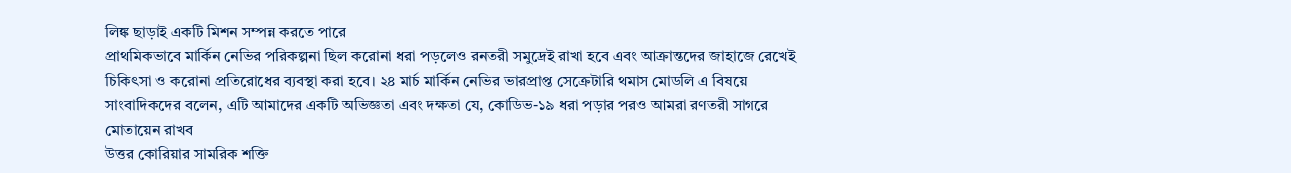লিঙ্ক ছাড়াই একটি মিশন সম্পন্ন করতে পারে
প্রাথমিকভাবে মার্কিন নেভির পরিকল্পনা ছিল করোনা ধরা পড়লেও রনতরী সমুদ্রেই রাখা হবে এবং আক্রান্তদের জাহাজে রেখেই চিকিৎসা ও করোনা প্রতিরোধের ব্যবস্থা করা হবে। ২৪ মার্চ মার্কিন নেভির ভারপ্রাপ্ত সেক্রেটারি থমাস মোডলি এ বিষয়ে সাংবাদিকদের বলেন, এটি আমাদের একটি অভিজ্ঞতা এবং দক্ষতা যে, কোডিভ-১৯ ধরা পড়ার পরও আমরা রণতরী সাগরে মোতায়েন রাখব
উত্তর কোরিয়ার সামরিক শক্তি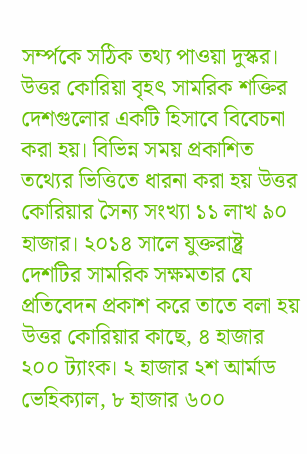সর্ম্পকে সঠিক তথ্য পাওয়া দুস্কর। উত্তর কোরিয়া বৃহৎ সামরিক শক্তির দেশগুলোর একটি হিসাবে বিবেচনা করা হয়। বিভিন্ন সময় প্রকাশিত তথ্যের ভিত্তিতে ধারনা করা হয় উত্তর কোরিয়ার সৈন্য সংখ্যা ১১ লাখ ৯০ হাজার। ২০১৪ সালে যুক্তরাষ্ট্র দেশটির সামরিক সক্ষমতার যে প্রতিবেদন প্রকাশ করে তাতে বলা হয় উত্তর কোরিয়ার কাছে, ৪ হাজার ২০০ ট্যাংক। ২ হাজার ২শ আর্মাড ভেহিক্যাল, ৮ হাজার ৬০০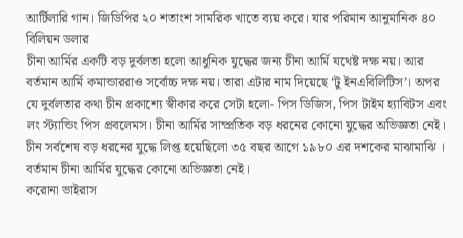আর্টিলারি গান। জিডিপির ২০ শতাংশ সামরিক খাতে ব্যয় করে। যার পরিমান আনুমানিক ৪০ বিলিয়ন ডলার
চীনা আর্মির একটি বড় দুর্বলতা হলো আধুনিক যুদ্ধের জন্য চীনা আর্মি যথেষ্ট দক্ষ নয়। আর বর্তমান আর্মি কমান্ডাররাও সর্বোচ্চ দক্ষ নয়। তারা এটার নাম দিয়েছে ‘টু ইনএবিলিটিস’। অপর যে দুর্বলতার কথা চীন প্রকাশ্যে স্বীকার করে সেটা হলো- পিস ডিজিস, পিস টাইম হ্যাবিটস এবং লং স্ট্যান্ডিং পিস প্রবলেমস। চীনা আর্মির সাম্প্রতিক বড় ধরনের কোনো যুদ্ধের অভিজ্ঞতা নেই। চীন সর্বশেষ বড় ধরনের যুদ্ধে লিপ্ত হয়েছিলো ৩৫ বছর আগে ১৯৮০ এর দশকের মাঝামাঝি । বর্তমান চীনা আর্মির যুদ্ধের কোনো অভিজ্ঞতা নেই।
করোনা ভাইরাস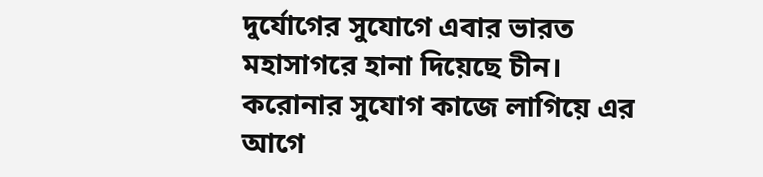দুর্যোগের সুযোগে এবার ভারত মহাসাগরে হানা দিয়েছে চীন। করোনার সুযোগ কাজে লাগিয়ে এর আগে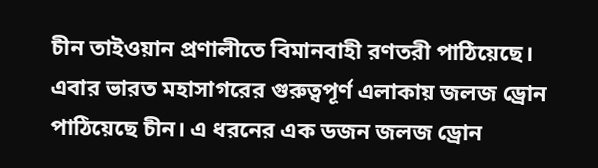চীন তাইওয়ান প্রণালীতে বিমানবাহী রণতরী পাঠিয়েছে। এবার ভারত মহাসাগরের গুরুত্বপূর্ণ এলাকায় জলজ ড্রোন পাঠিয়েছে চীন। এ ধরনের এক ডজন জলজ ড্রোন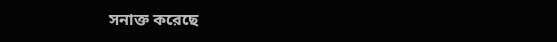সনাক্ত করেছে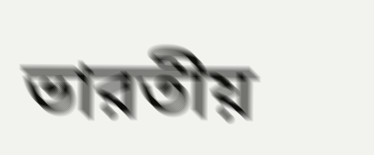ভারতীয়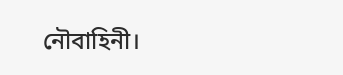নৌবাহিনী।